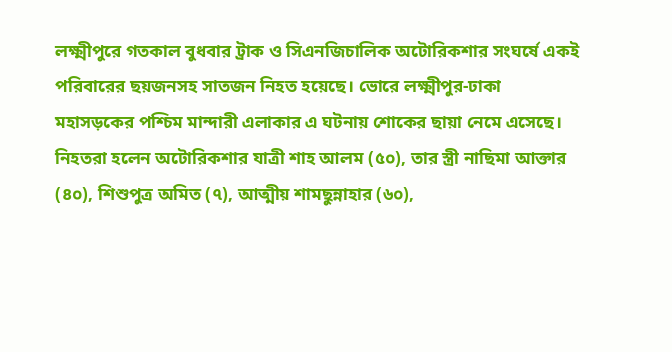লক্ষ্মীপুরে গতকাল বুধবার ট্রাক ও সিএনজিচালিক অটোরিকশার সংঘর্ষে একই পরিবারের ছয়জনসহ সাতজন নিহত হয়েছে। ভোরে লক্ষ্মীপুর-ঢাকা মহাসড়কের পশ্চিম মান্দারী এলাকার এ ঘটনায় শোকের ছায়া নেমে এসেছে। নিহতরা হলেন অটোরিকশার যাত্রী শাহ আলম (৫০), তার স্ত্রী নাছিমা আক্তার (৪০), শিশুপুত্র অমিত (৭), আত্মীয় শামছুন্নাহার (৬০),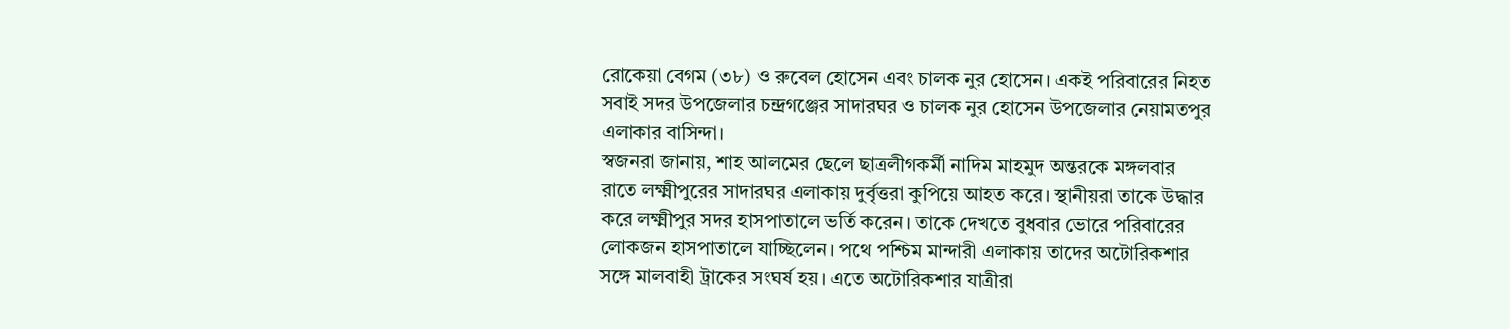রোকেয়া বেগম (৩৮) ও রুবেল হোসেন এবং চালক নুর হোসেন। একই পরিবারের নিহত সবাই সদর উপজেলার চন্দ্রগঞ্জের সাদারঘর ও চালক নুর হোসেন উপজেলার নেয়ামতপুর এলাকার বাসিন্দা।
স্বজনরা জানায়, শাহ আলমের ছেলে ছাত্রলীগকর্মী নাদিম মাহমুদ অন্তরকে মঙ্গলবার রাতে লক্ষ্মীপুরের সাদারঘর এলাকায় দুর্বৃত্তরা কুপিয়ে আহত করে। স্থানীয়রা তাকে উদ্ধার করে লক্ষ্মীপুর সদর হাসপাতালে ভর্তি করেন। তাকে দেখতে বুধবার ভোরে পরিবারের লোকজন হাসপাতালে যাচ্ছিলেন। পথে পশ্চিম মান্দারী এলাকায় তাদের অটোরিকশার সঙ্গে মালবাহী ট্রাকের সংঘর্ষ হয়। এতে অটোরিকশার যাত্রীরা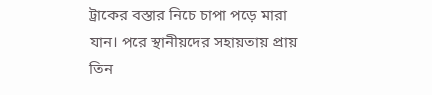ট্রাকের বস্তার নিচে চাপা পড়ে মারা যান। পরে স্থানীয়দের সহায়তায় প্রায় তিন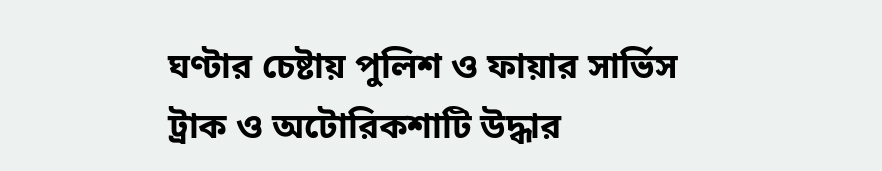ঘণ্টার চেষ্টায় পুলিশ ও ফায়ার সার্ভিস ট্রাক ও অটোরিকশাটি উদ্ধার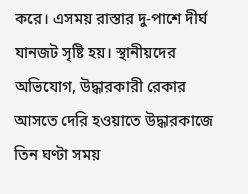করে। এসময় রাস্তার দু-পাশে দীর্ঘ যানজট সৃষ্টি হয়। স্থানীয়দের অভিযোগ, উদ্ধারকারী রেকার আসতে দেরি হওয়াতে উদ্ধারকাজে তিন ঘণ্টা সময়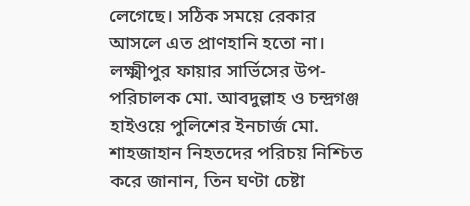লেগেছে। সঠিক সময়ে রেকার আসলে এত প্রাণহানি হতো না।
লক্ষ্মীপুর ফায়ার সার্ভিসের উপ-পরিচালক মো. আবদুল্লাহ ও চন্দ্রগঞ্জ হাইওয়ে পুলিশের ইনচার্জ মো. শাহজাহান নিহতদের পরিচয় নিশ্চিত করে জানান, তিন ঘণ্টা চেষ্টা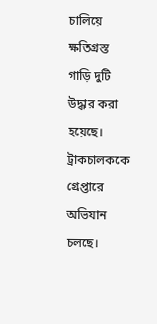চালিয়ে ক্ষতিগ্রস্ত গাড়ি দুটি উদ্ধার করা হয়েছে। ট্রাকচালককে গ্রেপ্তারে অভিযান চলছে।